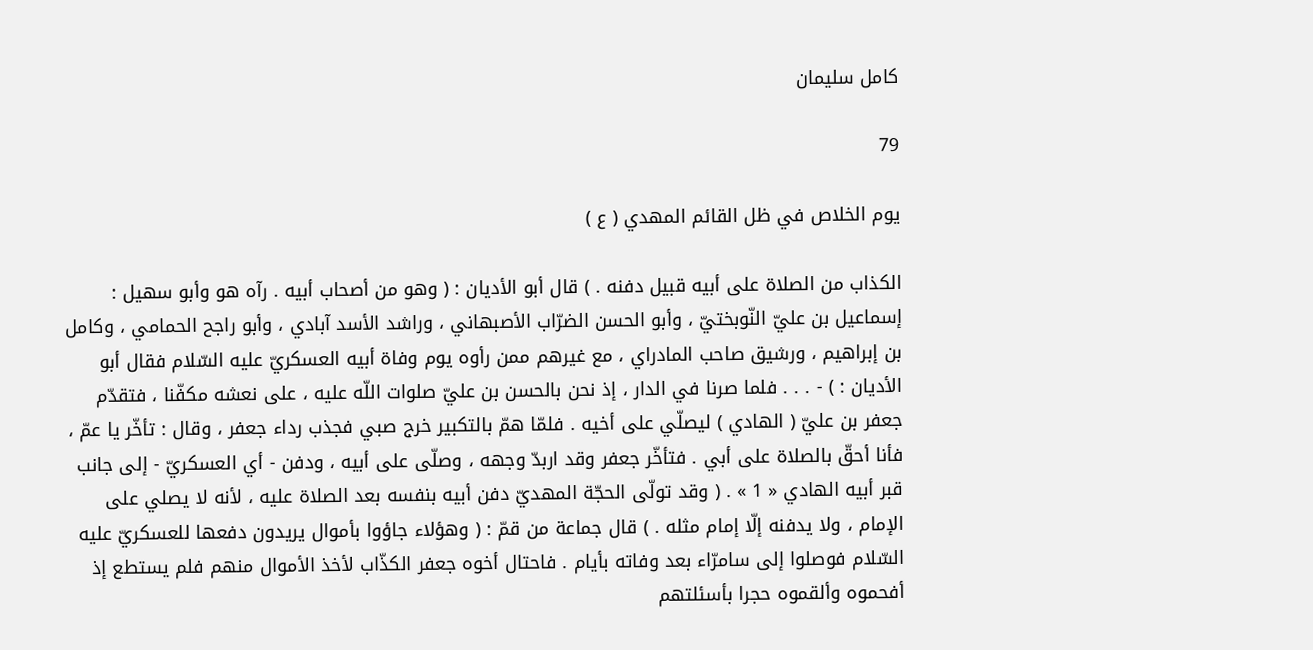كامل سليمان

79

يوم الخلاص في ظل القائم المهدي ( ع )

الكذاب من الصلاة على أبيه قبيل دفنه . ) قال أبو الأديان : ( وهو من أصحاب أبيه . رآه هو وأبو سهيل : إسماعيل بن عليّ النّوبختيّ ، وأبو الحسن الضرّاب الأصبهاني ، وراشد الأسد آبادي ، وأبو راجح الحمامي ، وكامل بن إبراهيم ، ورشيق صاحب المادراي ، مع غيرهم ممن رأوه يوم وفاة أبيه العسكريّ عليه السّلام فقال أبو الأديان : ) - . . . فلما صرنا في الدار ، إذ نحن بالحسن بن عليّ صلوات اللّه عليه ، على نعشه مكفّنا ، فتقدّم جعفر بن عليّ ( الهادي ) ليصلّي على أخيه . فلمّا همّ بالتكبير خرج صبي فجذب رداء جعفر ، وقال : تأخّر يا عمّ ، فأنا أحقّ بالصلاة على أبي . فتأخّر جعفر وقد اربدّ وجهه ، وصلّى على أبيه ، ودفن - أي العسكريّ - إلى جانب قبر أبيه الهادي « 1 » . ( وقد تولّى الحجّة المهديّ دفن أبيه بنفسه بعد الصلاة عليه ، لأنه لا يصلي على الإمام ، ولا يدفنه إلّا إمام مثله . ) قال جماعة من قمّ : ( وهؤلاء جاؤوا بأموال يريدون دفعها للعسكريّ عليه السّلام فوصلوا إلى سامرّاء بعد وفاته بأيام . فاحتال أخوه جعفر الكذّاب لأخذ الأموال منهم فلم يستطع إذ أفحموه وألقموه حجرا بأسئلتهم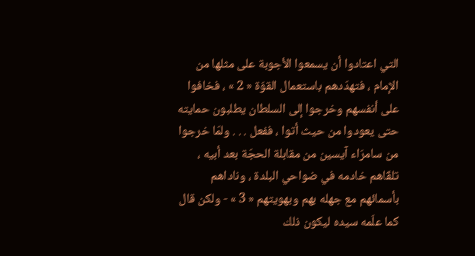التي اعتادوا أن يسمعوا الأجوبة على مثلها من الإمام ، فتهدّدهم باستعمال القوّة « 2 » ، فخافوا على أنفسهم وخرجوا إلى السلطان يطلبون حمايته حتى يعودوا من حيث أتوا ، ففعل . . . ولمّا خرجوا من سامرّاء آيسين من مقابلة الحجّة بعد أبيه ، تلقّاهم خادمه في ضواحي البلدة ، وناداهم بأسمائهم مع جهله بهم وبهويتهم « 3 » - ولكن قال كما علّمه سيده ليكون ذلك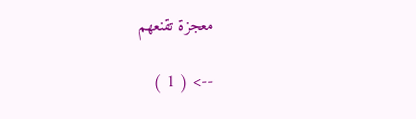معجزة تقنعهم

--> ( 1 )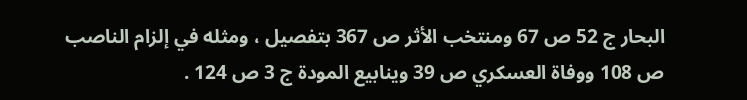البحار ج 52 ص 67 ومنتخب الأثر ص 367 بتفصيل ، ومثله في إلزام الناصب ص 108 ووفاة العسكري ص 39 وينابيع المودة ج 3 ص 124 .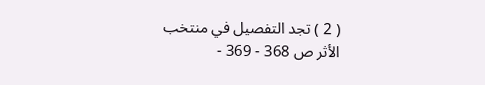( 2 ) تجد التفصيل في منتخب الأثر ص 368 - 369 -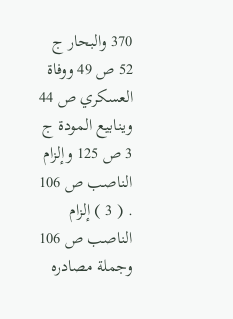370 والبحار ج 52 ص 49 ووفاة العسكري ص 44 وينابيع المودة ج 3 ص 125 وإلزام الناصب ص 106 . ( 3 ) إلزام الناصب ص 106 وجملة مصادره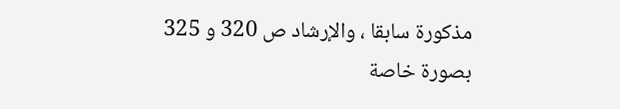مذكورة سابقا ، والإرشاد ص 320 و 325 بصورة خاصة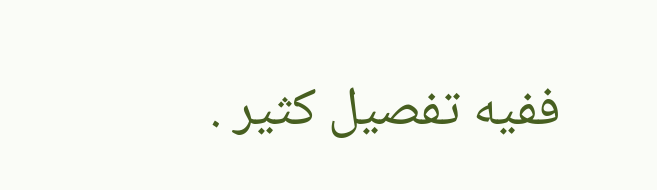ففيه تفصيل كثير .